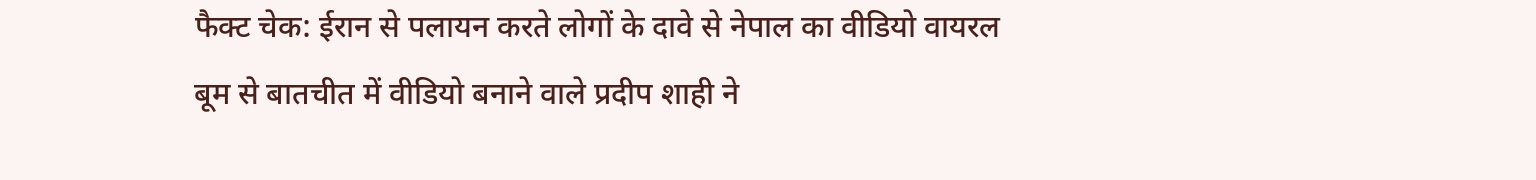फैक्ट चेक: ईरान से पलायन करते लोगों के दावे से नेपाल का वीडियो वायरल
बूम से बातचीत में वीडियो बनाने वाले प्रदीप शाही ने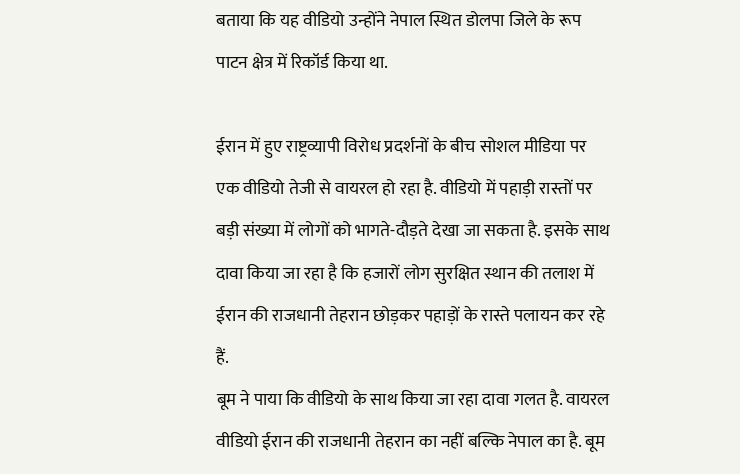बताया कि यह वीडियो उन्होंने नेपाल स्थित डोलपा जिले के रूप पाटन क्षेत्र में रिकॉर्ड किया था.

ईरान में हुए राष्ट्रव्यापी विरोध प्रदर्शनों के बीच सोशल मीडिया पर एक वीडियो तेजी से वायरल हो रहा है. वीडियो में पहाड़ी रास्तों पर बड़ी संख्या में लोगों को भागते-दौड़ते देखा जा सकता है. इसके साथ दावा किया जा रहा है कि हजारों लोग सुरक्षित स्थान की तलाश में ईरान की राजधानी तेहरान छोड़कर पहाड़ों के रास्ते पलायन कर रहे हैं.
बूम ने पाया कि वीडियो के साथ किया जा रहा दावा गलत है. वायरल वीडियो ईरान की राजधानी तेहरान का नहीं बल्कि नेपाल का है. बूम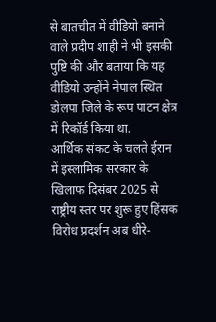से बातचीत में वीडियो बनाने वाले प्रदीप शाही ने भी इसकी पुष्टि की और बताया कि यह वीडियो उन्होंने नेपाल स्थित डोलपा जिले के रूप पाटन क्षेत्र में रिकॉर्ड किया था.
आर्थिक संकट के चलते ईरान में इस्लामिक सरकार के खिलाफ दिसंबर 2025 से राष्ट्रीय स्तर पर शुरू हुए हिंसक विरोध प्रदर्शन अब धीरे-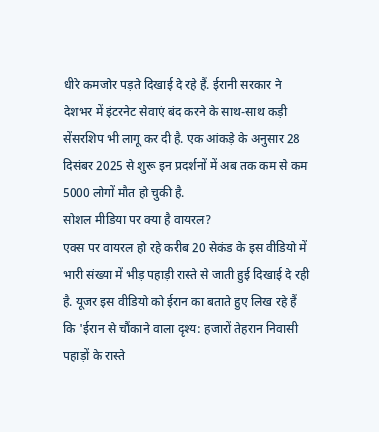धीरे कमजोर पड़ते दिखाई दे रहे हैं. ईरानी सरकार ने देशभर में इंटरनेट सेवाएं बंद करने के साथ-साथ कड़ी सेंसरशिप भी लागू कर दी है. एक आंकड़े के अनुसार 28 दिसंबर 2025 से शुरू इन प्रदर्शनों में अब तक कम से कम 5000 लोगों मौत हो चुकी है.
सोशल मीडिया पर क्या है वायरल?
एक्स पर वायरल हो रहे करीब 20 सेकंड के इस वीडियो में भारी संख्या में भीड़ पहाड़ी रास्ते से जाती हुई दिखाई दे रही है. यूजर इस वीडियो को ईरान का बताते हुए लिख रहे हैं कि 'ईरान से चौंकाने वाला दृश्य: हजारों तेहरान निवासी पहाड़ों के रास्ते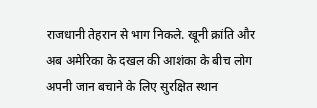राजधानी तेहरान से भाग निकले. खूनी क्रांति और अब अमेरिका के दखल की आशंका के बीच लोग अपनी जान बचाने के लिए सुरक्षित स्थान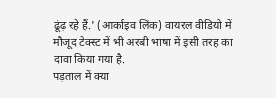ढूंढ़ रहे हैं.' (आर्काइव लिंक) वायरल वीडियो में मौजूद टेक्स्ट में भी अरबी भाषा में इसी तरह का दावा किया गया है.
पड़ताल में क्या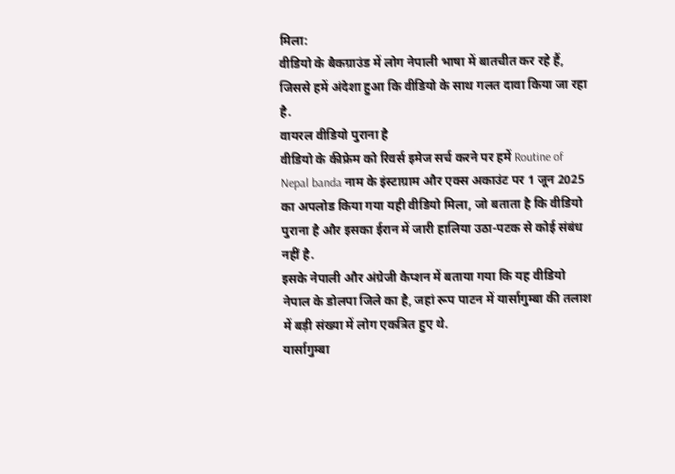मिला:
वीडियो के बैकग्राउंड में लोग नेपाली भाषा में बातचीत कर रहे हैं, जिससे हमें अंदेशा हुआ कि वीडियो के साथ गलत दावा किया जा रहा है.
वायरल वीडियो पुराना है
वीडियो के कीफ्रेम को रिवर्स इमेज सर्च करने पर हमें Routine of Nepal banda नाम के इंस्टाग्राम और एक्स अकाउंट पर 1 जून 2025 का अपलोड किया गया यही वीडियो मिला, जो बताता है कि वीडियो पुराना है और इसका ईरान में जारी हालिया उठा-पटक से कोई संबंध नहीं है.
इसके नेपाली और अंग्रेजी कैप्शन में बताया गया कि यह वीडियो नेपाल के डोलपा जिले का है, जहां रूप पाटन में यार्सागुम्बा की तलाश में बड़ी संख्या में लोग एकत्रित हुए थे.
यार्सागुम्बा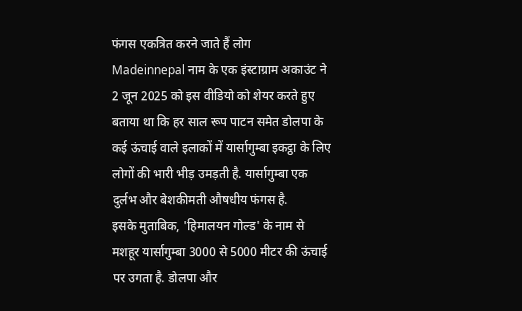फंगस एकत्रित करने जाते हैं लोग
Madeinnepal नाम के एक इंस्टाग्राम अकाउंट ने 2 जून 2025 को इस वीडियो को शेयर करते हुए बताया था कि हर साल रूप पाटन समेत डोलपा के कई ऊंचाई वाले इलाकों में यार्सागुम्बा इकट्ठा के लिए लोगों की भारी भीड़ उमड़ती है. यार्सागुम्बा एक दुर्लभ और बेशकीमती औषधीय फंगस है.
इसके मुताबिक, 'हिमालयन गोल्ड' के नाम से मशहूर यार्सागुम्बा 3000 से 5000 मीटर की ऊंचाई पर उगता है. डोलपा और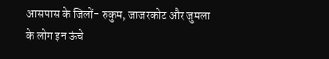आसपास के जिलों- रुकुम, जाजरकोट और जुमला के लोग इन ऊंचे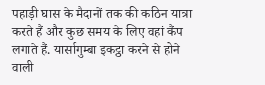पहाड़ी घास के मैदानों तक की कठिन यात्रा करते हैं और कुछ समय के लिए वहां कैंप लगाते हैं. यार्सागुम्बा इकट्ठा करने से होने वाली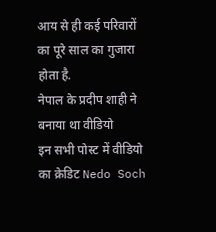आय से ही कई परिवारों का पूरे साल का गुजारा होता है.
नेपाल के प्रदीप शाही ने बनाया था वीडियो
इन सभी पोस्ट में वीडियो का क्रेडिट Nedo Soch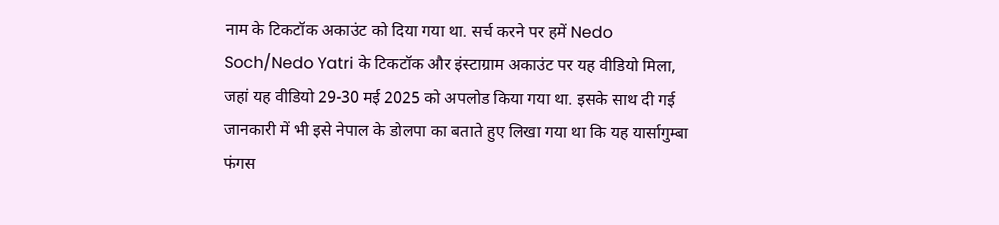नाम के टिकटॉक अकाउंट को दिया गया था. सर्च करने पर हमें Nedo Soch/Nedo Yatri के टिकटॉक और इंस्टाग्राम अकाउंट पर यह वीडियो मिला, जहां यह वीडियो 29-30 मई 2025 को अपलोड किया गया था. इसके साथ दी गई जानकारी में भी इसे नेपाल के डोलपा का बताते हुए लिखा गया था कि यह यार्सागुम्बा फंगस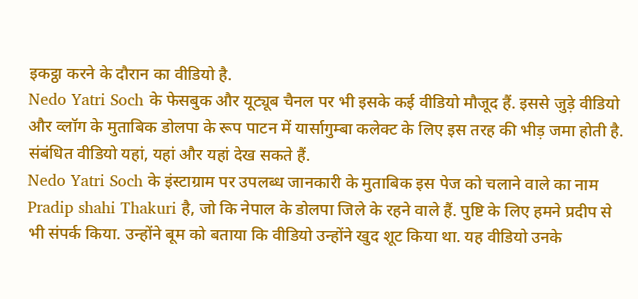इकट्ठा करने के दौरान का वीडियो है.
Nedo Yatri Soch के फेसबुक और यूट्यूब चैनल पर भी इसके कई वीडियो मौजूद हैं. इससे जुड़े वीडियो और व्लॉग के मुताबिक डोलपा के रूप पाटन में यार्सागुम्बा कलेक्ट के लिए इस तरह की भीड़ जमा होती है. संबंधित वीडियो यहां, यहां और यहां देख सकते हैं.
Nedo Yatri Soch के इंस्टाग्राम पर उपलब्ध जानकारी के मुताबिक इस पेज को चलाने वाले का नाम Pradip shahi Thakuri है, जो कि नेपाल के डोलपा जिले के रहने वाले हैं. पुष्टि के लिए हमने प्रदीप से भी संपर्क किया. उन्होंने बूम को बताया कि वीडियो उन्होंने खुद शूट किया था. यह वीडियो उनके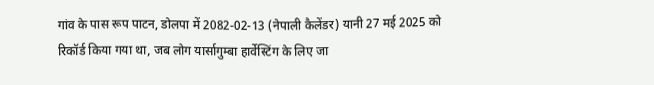गांव के पास रूप पाटन, डोलपा में 2082-02-13 (नेपाली कैलेंडर) यानी 27 मई 2025 को रिकॉर्ड किया गया था, जब लोग यार्सागुम्बा हार्वेस्टिंग के लिए जा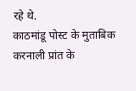रहे थे.
काठमांडू पोस्ट के मुताबिक करनाली प्रांत के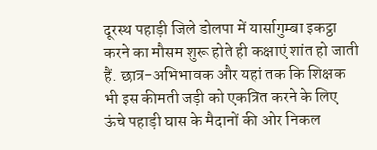दूरस्थ पहाड़ी जिले डोलपा में यार्सागुम्बा इकट्ठा करने का मौसम शुरू होते ही कक्षाएं शांत हो जाती हैं. छात्र-अभिभावक और यहां तक कि शिक्षक भी इस कीमती जड़ी को एकत्रित करने के लिए ऊंचे पहाड़ी घास के मैदानों की ओर निकल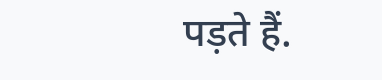पड़ते हैं.